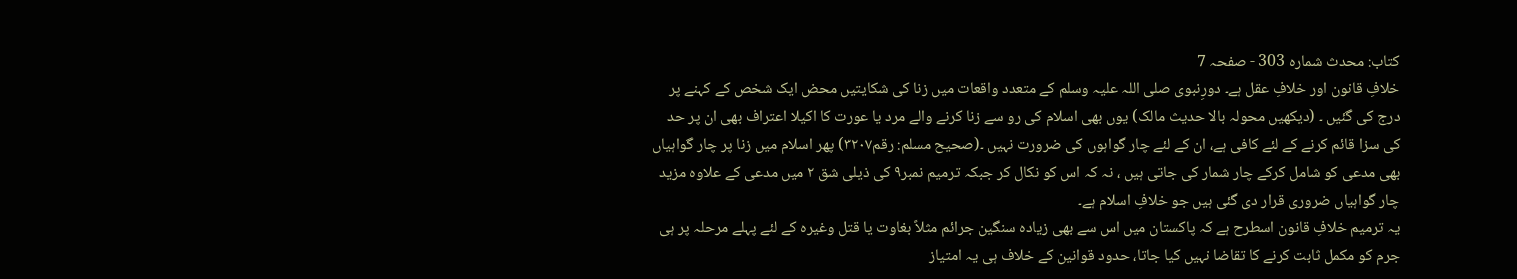کتاب: محدث شمارہ 303 - صفحہ 7
خلافِ قانون اور خلافِ عقل ہے۔ دورِنبوی صلی اللہ علیہ وسلم کے متعدد واقعات میں زنا کی شکایتیں محض ایک شخص کے کہنے پر درج کی گئیں ۔ (دیکھیں محولہ بالا حدیث مالک) یوں بھی اسلام کی رو سے زنا کرنے والے مرد یا عورت کا اکیلا اعتراف بھی ان پر حد کی سزا قائم کرنے کے لئے کافی ہے، ان کے لئے چار گواہوں کی ضرورت نہیں ۔(صحیح مسلم: رقم۳۲۰۷) پھر اسلام میں زنا پر چار گواہیاں بھی مدعی کو شامل کرکے چار شمار کی جاتی ہیں ، نہ کہ اس کو نکال کر جبکہ ترمیم نمبر۹ کی ذیلی شق ۲ میں مدعی کے علاوہ مزید چار گواہیاں ضروری قرار دی گئی ہیں جو خلافِ اسلام ہے۔
یہ ترمیم خلافِ قانون اسطرح ہے کہ پاکستان میں اس سے بھی زیادہ سنگین جرائم مثلاً بغاوت یا قتل وغیرہ کے لئے پہلے مرحلہ پر ہی جرم کو مکمل ثابت کرنے کا تقاضا نہیں کیا جاتا، حدود قوانین کے خلاف ہی یہ امتیاز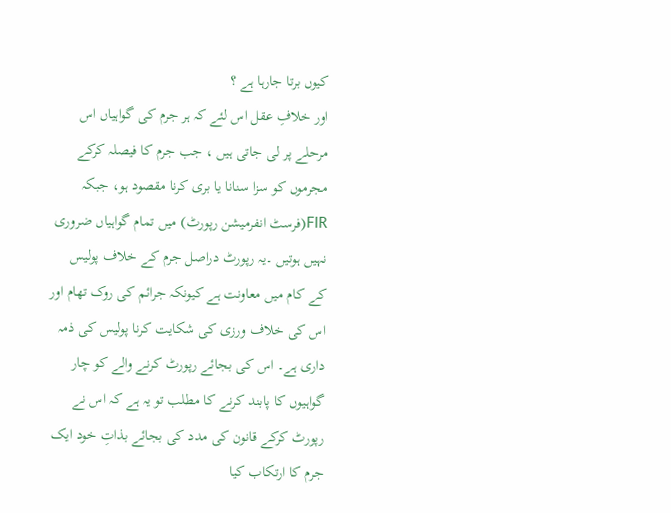کیوں برتا جارہا ہے ؟
اور خلافِ عقل اس لئے کہ ہر جرم کی گواہیاں اس مرحلے پر لی جاتی ہیں ، جب جرم کا فیصلہ کرکے مجرموں کو سزا سنانا یا بری کرنا مقصود ہو، جبکہ FIR(فرسٹ انفرمیشن رپورٹ) میں تمام گواہیاں ضروری نہیں ہوتیں ۔یہ رپورٹ دراصل جرم کے خلاف پولیس کے کام میں معاونت ہے کیونکہ جرائم کی روک تھام اور اس کی خلاف ورزی کی شکایت کرنا پولیس کی ذمہ داری ہے۔ اس کی بجائے رپورٹ کرنے والے کو چار گواہیوں کا پابند کرنے کا مطلب تو یہ ہے کہ اس نے رپورٹ کرکے قانون کی مدد کی بجائے بذاتِ خود ایک جرم کا ارتکاب کیا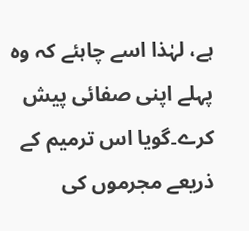ہے، لہٰذا اسے چاہئے کہ وہ پہلے اپنی صفائی پیش کرے۔گویا اس ترمیم کے ذریعے مجرموں کی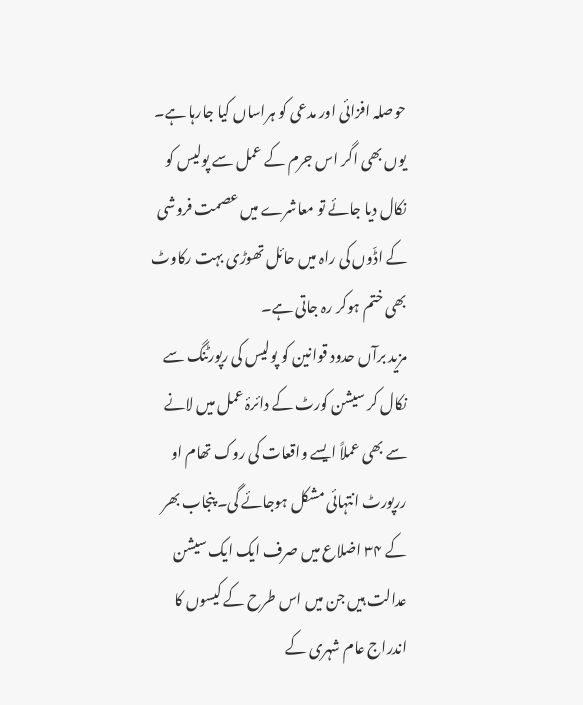حوصلہ افزائی اور مدعی کو ہراساں کیا جارہا ہے۔ یوں بھی اگر اس جرم کے عمل سے پولیس کو نکال دیا جائے تو معاشرے میں عصمت فروشی کے اڈّوں کی راہ میں حائل تھوڑی بہت رکاوٹ بھی ختم ہوکر رہ جاتی ہے۔
مزید برآں حدود قوانین کو پولیس کی رپورٹنگ سے نکال کر سیشن کورٹ کے دائرۂ عمل میں لانے سے بھی عملاً ایسے واقعات کی روک تھام او ررپورٹ انتہائی مشکل ہوجائے گی۔ پنجاب بھر کے ۳۴ اضلاع میں صرف ایک ایک سیشن عدالت ہیں جن میں اس طرح کے کیسوں کا اندراج عام شہری کے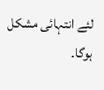لئے انتہائی مشکل ہوگا۔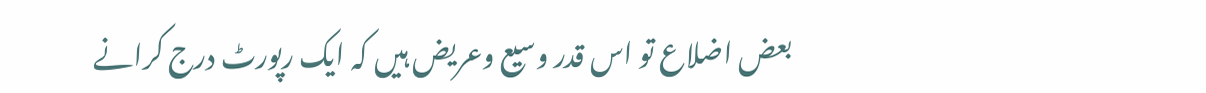بعض اضلاع تو اس قدر وسیع وعریض ہیں کہ ایک رپورٹ درج کرانے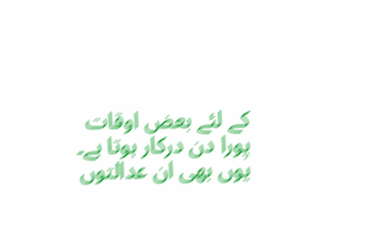کے لئے بعض اوقات پورا دن درکار ہوتا ہے۔ یوں بھی ان عدالتوں